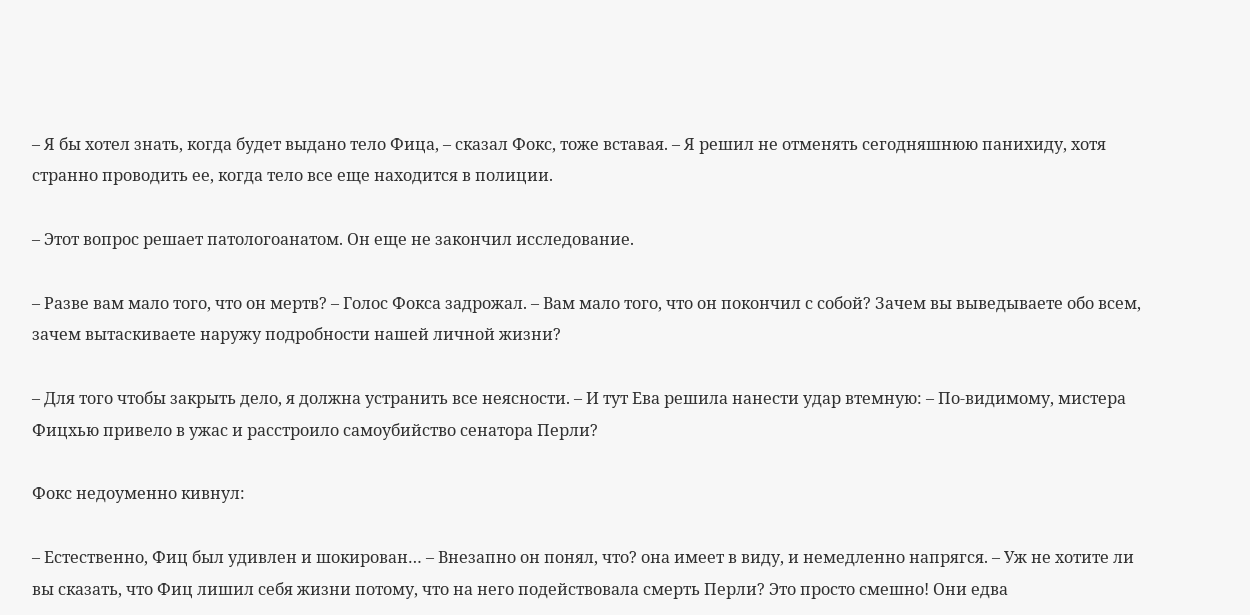– Я бы хотел знать, когда будет выдано тело Фица, – сказал Фокс, тоже вставая. – Я решил не отменять сегодняшнюю панихиду, хотя странно проводить ее, когда тело все еще находится в полиции.

– Этот вопрос решает патологоанатом. Он еще не закончил исследование.

– Разве вам мало того, что он мертв? – Голос Фокса задрожал. – Вам мало того, что он покончил с собой? Зачем вы выведываете обо всем, зачем вытаскиваете наружу подробности нашей личной жизни?

– Для того чтобы закрыть дело, я должна устранить все неясности. – И тут Ева решила нанести удар втемную: – По-видимому, мистера Фицхью привело в ужас и расстроило самоубийство сенатора Перли?

Фокс недоуменно кивнул:

– Естественно, Фиц был удивлен и шокирован… – Внезапно он понял, что? она имеет в виду, и немедленно напрягся. – Уж не хотите ли вы сказать, что Фиц лишил себя жизни потому, что на него подействовала смерть Перли? Это просто смешно! Они едва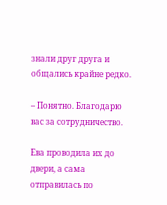знали друг друга и общались крайне редко.

– Понятно. Благодарю вас за сотрудничество.

Ева проводила их до двери, а сама отправилась по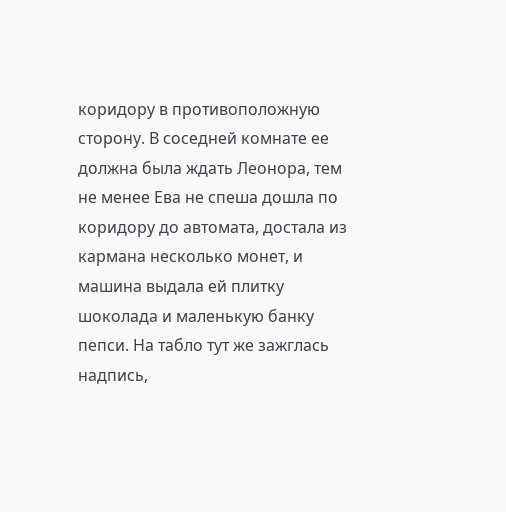коридору в противоположную сторону. В соседней комнате ее должна была ждать Леонора, тем не менее Ева не спеша дошла по коридору до автомата, достала из кармана несколько монет, и машина выдала ей плитку шоколада и маленькую банку пепси. На табло тут же зажглась надпись,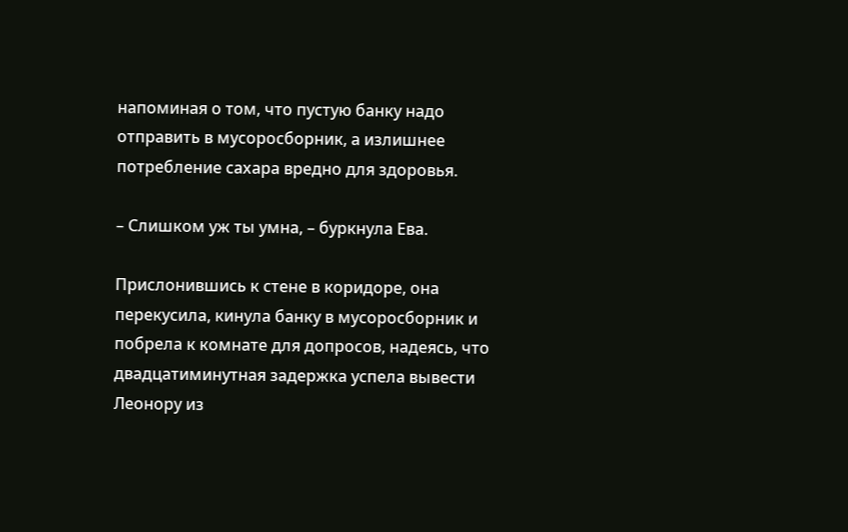напоминая о том, что пустую банку надо отправить в мусоросборник, а излишнее потребление сахара вредно для здоровья.

– Слишком уж ты умна, – буркнула Ева.

Прислонившись к стене в коридоре, она перекусила, кинула банку в мусоросборник и побрела к комнате для допросов, надеясь, что двадцатиминутная задержка успела вывести Леонору из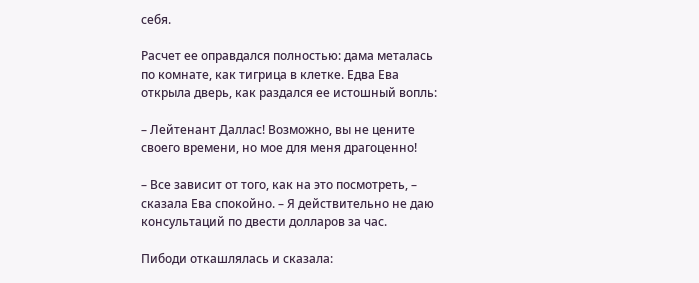себя.

Расчет ее оправдался полностью: дама металась по комнате, как тигрица в клетке. Едва Ева открыла дверь, как раздался ее истошный вопль:

– Лейтенант Даллас! Возможно, вы не цените своего времени, но мое для меня драгоценно!

– Все зависит от того, как на это посмотреть, – сказала Ева спокойно. – Я действительно не даю консультаций по двести долларов за час.

Пибоди откашлялась и сказала: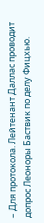– Для протокола. Лейтенант Даллас проводит допрос Леоноры Баствик по делу Фицхью.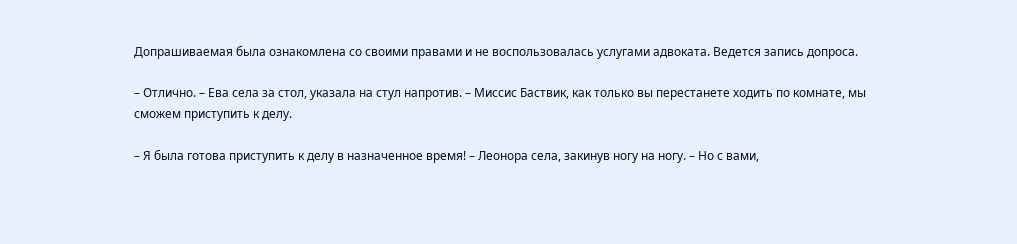Допрашиваемая была ознакомлена со своими правами и не воспользовалась услугами адвоката. Ведется запись допроса.

– Отлично. – Ева села за стол, указала на стул напротив. – Миссис Баствик, как только вы перестанете ходить по комнате, мы сможем приступить к делу.

– Я была готова приступить к делу в назначенное время! – Леонора села, закинув ногу на ногу. – Но с вами,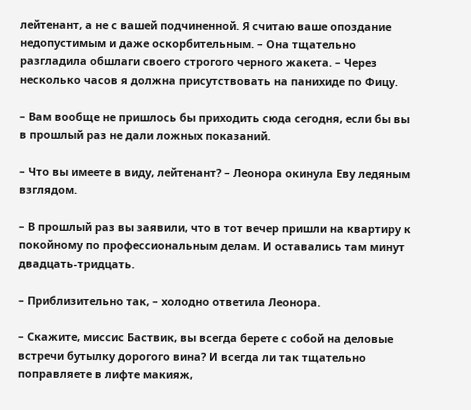лейтенант, а не с вашей подчиненной. Я считаю ваше опоздание недопустимым и даже оскорбительным. – Она тщательно разгладила обшлаги своего строгого черного жакета. – Через несколько часов я должна присутствовать на панихиде по Фицу.

– Вам вообще не пришлось бы приходить сюда сегодня, если бы вы в прошлый раз не дали ложных показаний.

– Что вы имеете в виду, лейтенант? – Леонора окинула Еву ледяным взглядом.

– В прошлый раз вы заявили, что в тот вечер пришли на квартиру к покойному по профессиональным делам. И оставались там минут двадцать-тридцать.

– Приблизительно так, – холодно ответила Леонора.

– Скажите, миссис Баствик, вы всегда берете с собой на деловые встречи бутылку дорогого вина? И всегда ли так тщательно поправляете в лифте макияж,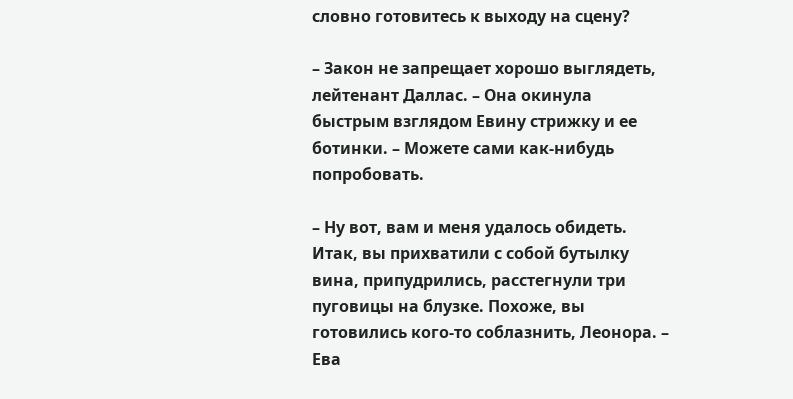словно готовитесь к выходу на сцену?

– Закон не запрещает хорошо выглядеть, лейтенант Даллас. – Она окинула быстрым взглядом Евину стрижку и ее ботинки. – Можете сами как-нибудь попробовать.

– Ну вот, вам и меня удалось обидеть. Итак, вы прихватили с собой бутылку вина, припудрились, расстегнули три пуговицы на блузке. Похоже, вы готовились кого-то соблазнить, Леонора. – Ева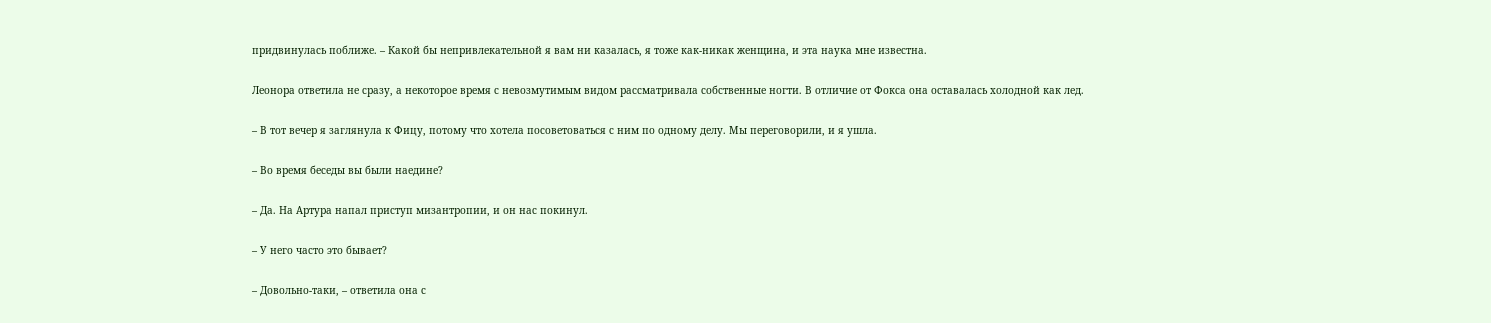придвинулась поближе. – Какой бы непривлекательной я вам ни казалась, я тоже как-никак женщина, и эта наука мне известна.

Леонора ответила не сразу, а некоторое время с невозмутимым видом рассматривала собственные ногти. В отличие от Фокса она оставалась холодной как лед.

– В тот вечер я заглянула к Фицу, потому что хотела посоветоваться с ним по одному делу. Мы переговорили, и я ушла.

– Во время беседы вы были наедине?

– Да. На Артура напал приступ мизантропии, и он нас покинул.

– У него часто это бывает?

– Довольно-таки, – ответила она с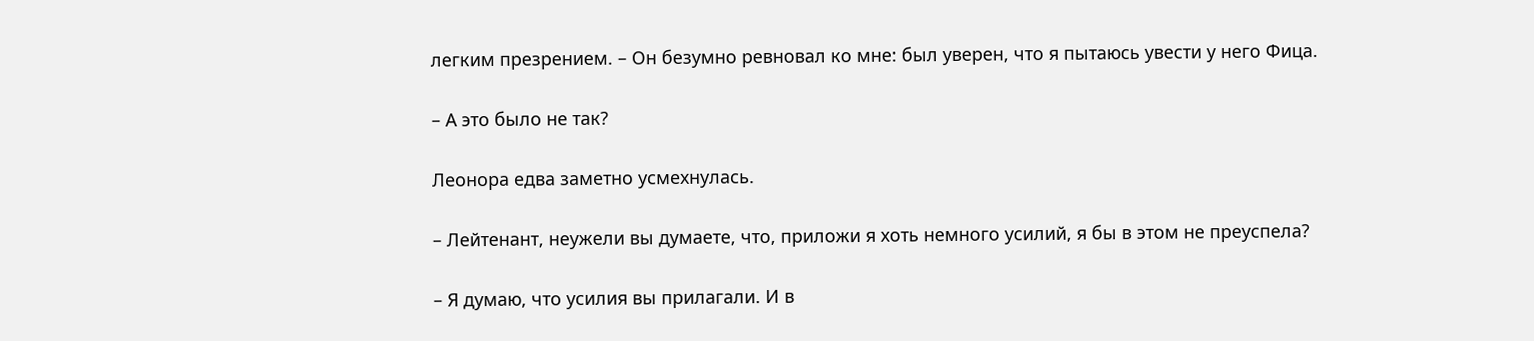легким презрением. – Он безумно ревновал ко мне: был уверен, что я пытаюсь увести у него Фица.

– А это было не так?

Леонора едва заметно усмехнулась.

– Лейтенант, неужели вы думаете, что, приложи я хоть немного усилий, я бы в этом не преуспела?

– Я думаю, что усилия вы прилагали. И в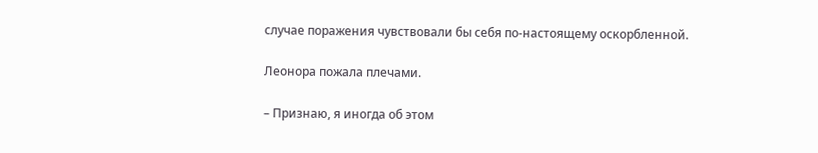случае поражения чувствовали бы себя по-настоящему оскорбленной.

Леонора пожала плечами.

– Признаю, я иногда об этом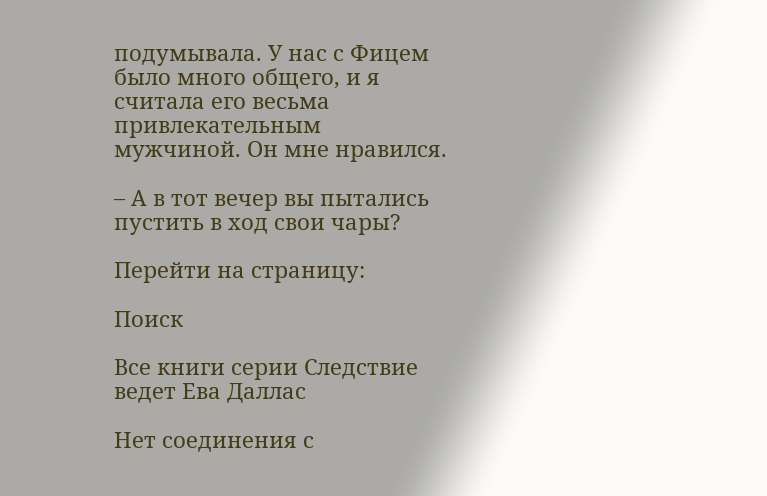подумывала. У нас с Фицем было много общего, и я считала его весьма привлекательным мужчиной. Он мне нравился.

– А в тот вечер вы пытались пустить в ход свои чары?

Перейти на страницу:

Поиск

Все книги серии Следствие ведет Ева Даллас

Нет соединения с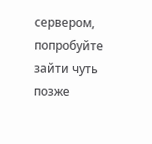сервером, попробуйте зайти чуть позже